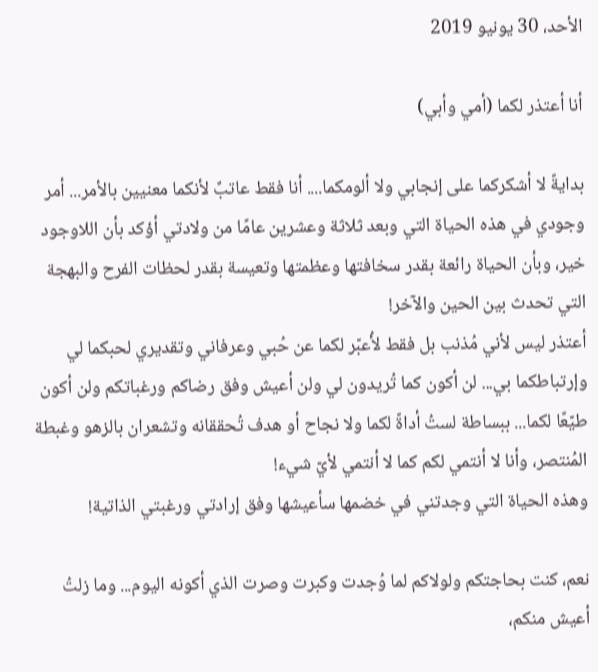الأحد، 30 يونيو 2019

أنا أعتذر لكما (أمي وأبي)

بدايةً لا أشكركما على إنجابي ولا ألومكما.... أنا فقط عاتبٌ لأنكما معنيين بالأمر... أمر وجودي في هذه الحياة التي وبعد ثلاثة وعشرين عامًا من ولادتي أؤكد بأن اللاوجود خير، وبأن الحياة رائعة بقدر سخافتها وعظمتها وتعيسة بقدر لحظات الفرح والبهجة التي تحدث بين الحين والآخر!
أعتذر ليس لأني مُذنب بل فقط لأُعبّر لكما عن حُبي وعرفاني وتقديري لحبكما لي وإرتباطكما بي... لن أكون كما تُريدون لي ولن أعيش وفق رضاكم ورغباتكم ولن أكون طيّعًا لكما... ببساطة لستُ أداةً لكما ولا نجاح أو هدف تُحققانه وتشعران بالزهو وغبطة المُنتصر، وأنا لا أنتمي لكم كما لا أنتمي لأيّ شيء!
وهذه الحياة التي وجدتني في خضمها سأعيشها وفق إرادتي ورغبتي الذاتية!

نعم، كنت بحاجتكم ولولاكم لما وُجدت وكبرت وصرت الذي أكونه اليوم... وما زلتُ أعيش منكم،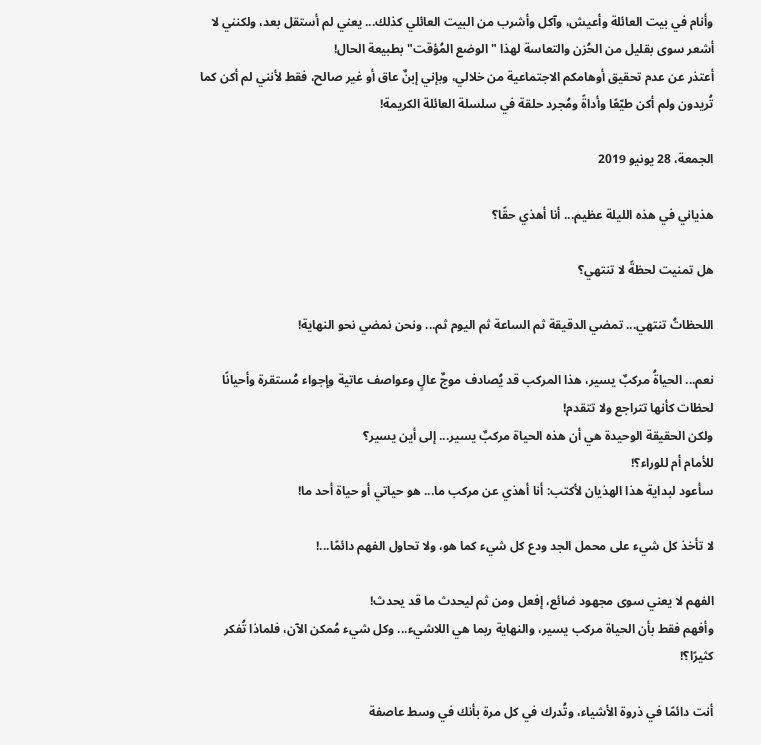وأنام في بيت العائلة وأعيش، وآكل وأشرب من البيت العائلي كذلك... يعني لم أستقل بعد، ولكنني لا أشعر سوى بقليل من الحُزن والتعاسة لهذا "الوضع المُؤقت" بطبيعة الحال!
أعتذر عن عدم تحقيق أوهامكم الاجتماعية من خلالي، وبإني إبنٌ عاق أو غير صالح، فقط لأنني لم أكن كما تُريدون ولم أكن طيّعًا وأداةً ومُجرد حلقة في سلسلة العائلة الكريمة!

الجمعة، 28 يونيو 2019

هذياني في هذه الليلة عظيم... أنا أهذي حقًا؟

هل تمنيت لحظةً لا تنتهي؟

اللحظاتُ تنتهي... تمضي الدقيقة ثم الساعة ثم اليوم ثم... ونحن نمضي نحو النهاية!

نعم... الحياةُ مركبٌ يسير، هذا المركب قد يُصادف موجٌ عالٍ وعواصف عاتية وإجواء مُستقرة وأحيانًا لحظات كأنها تتراجع ولا تتقدم!
ولكن الحقيقة الوحيدة هي أن هذه الحياة مركبٌ يسير... إلى أين يسير؟
للأمام أم للوراء؟!
سأعود لبداية هذا الهذيان لأكتب: أنا أهذي عن مركب ما... هو حياتي أو حياة أحد ما!

لا تأخذ كل شيء على محمل الجد ودع كل شيء كما هو، ولا تحاول الفهم دائمًا...!

الفهم لا يعني سوى مجهود ضائع، إفعل ومن ثم ليحدث ما قد يحدث!
وأفهم فقط بأن الحياة مركب يسير، والنهاية ربما هي اللاشيء... وكل شيء مُمكن الآن، فلماذا تُفكر كثيرًا؟!

أنت دائمًا في ذروة الأشياء، وتُدرك في كل مرة بأنك في وسط عاصفة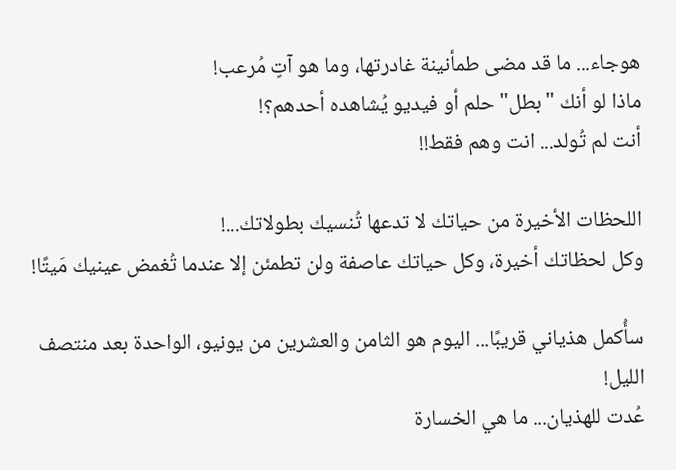هوجاء... ما قد مضى طمأنينة غادرتها، وما هو آتٍ مُرعب!
ماذا لو أنك "بطل" حلم أو فيديو يُشاهده أحدهم؟!
أنت لم تُولد... انت وهم فقط!!

اللحظات الأخيرة من حياتك لا تدعها تُنسيك بطولاتك...!
وكل لحظاتك أخيرة، وكل حياتك عاصفة ولن تطمئن إلا عندما تُغمض عينيك مَيتًا!

سأُكمل هذياني قريبًا... اليوم هو الثامن والعشرين من يونيو، الواحدة بعد منتصف الليل!
عُدت للهذيان... ما هي الخسارة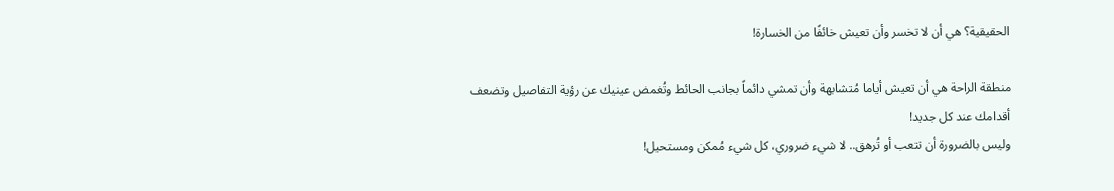الحقيقية؟ هي أن لا تخسر وأن تعيش خائفًا من الخسارة!

منطقة الراحة هي أن تعيش أياما مُتشابهة وأن تمشي دائماً بجانب الحائط وتُغمض عينيك عن رؤية التفاصيل وتضعف أقدامك عند كل جديد!
وليس بالضرورة أن تتعب أو تُرهق.. لا شيء ضروري، كل شيء مُمكن ومستحيل!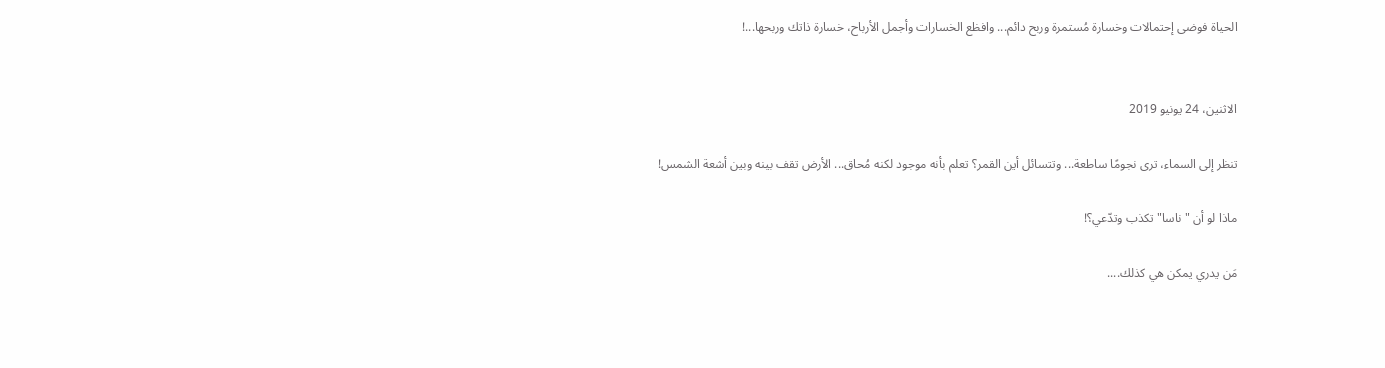الحياة فوضى إحتمالات وخسارة مُستمرة وربح دائم... وافظع الخسارات وأجمل الأرباح، خسارة ذاتك وربحها...!


الاثنين، 24 يونيو 2019

تنظر إلى السماء، ترى نجومًا ساطعة... وتتسائل أين القمر؟ تعلم بأنه موجود لكنه مُحاق... الأرض تقف بينه وبين أشعة الشمس!

ماذا لو أن "ناسا" تكذب وتدّعي؟!

مَن يدري يمكن هي كذلك....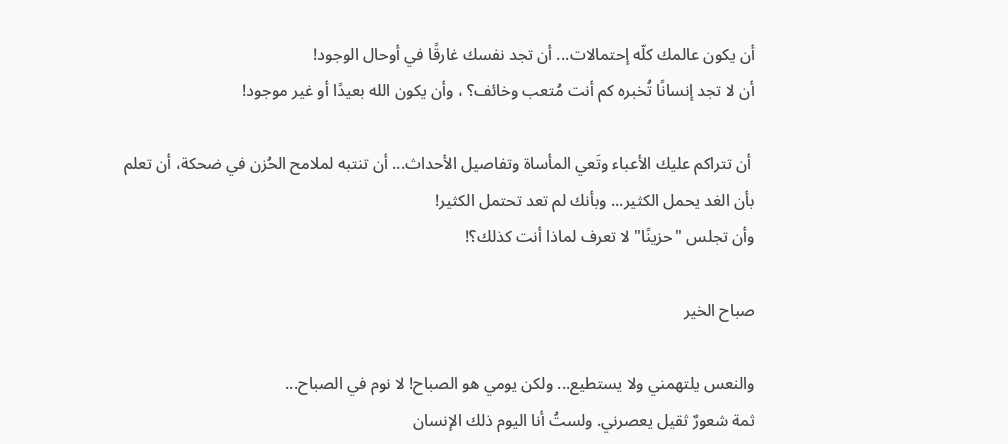أن يكون عالمك كلّه إحتمالات... أن تجد نفسك غارقًا في أوحال الوجود!
أن لا تجد إنسانًا تُخبره كم أنت مُتعب وخائف؟ ، وأن يكون الله بعيدًا أو غير موجود!

 أن تتراكم عليك الأعباء وتَعي المأساة وتفاصيل الأحداث... أن تنتبه لملامح الحُزن في ضحكة، أن تعلم بأن الغد يحمل الكثير... وبأنك لم تعد تحتمل الكثير!
وأن تجلس "حزينًا" لا تعرف لماذا أنت كذلك؟!

صباح الخير

والنعس يلتهمني ولا يستطيع... ولكن يومي هو الصباح! لا نوم في الصباح...
ثمة شعورٌ ثقيل يعصرني. ولستُ أنا اليوم ذلك الإنسان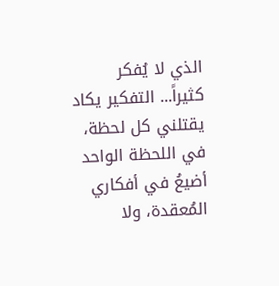الذي لا يُفكر كثيراً... التفكير يكاد يقتلني كل لحظة، في اللحظة الواحد أضيعُ في أفكاري المُعقدة، ولا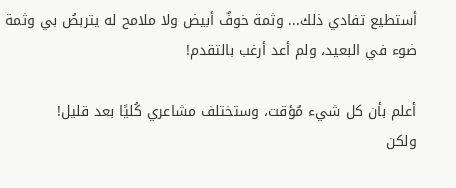أستطيع تفادي ذلك... وثمة خوفٌ أبيض ولا ملامح له يتربصُ بي وثمة ضوء في البعيد، ولم أعد أرغب بالتقدم!

أعلم بأن كل شيء مُؤقت، وستختلف مشاعري كُليًا بعد قليل!
ولكن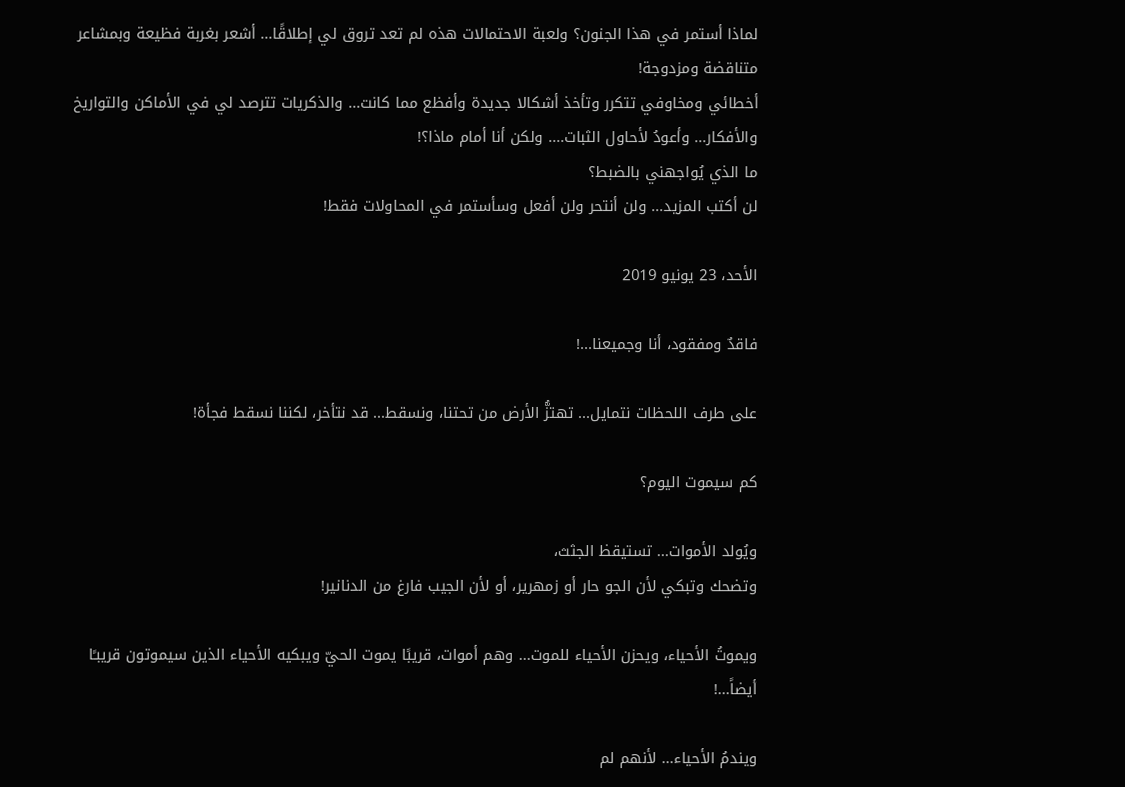لماذا أستمر في هذا الجنون؟ ولعبة الاحتمالات هذه لم تعد تروق لي إطلاقًا... أشعر بغربة فظيعة وبمشاعر متناقضة ومزدوجة!
أخطائي ومخاوفي تتكرر وتأخذ أشكالا جديدة وأفظع مما كانت... والذكريات تترصد لي في الأماكن والتواريخ والأفكار... وأعودُ لأحاول الثبات.... ولكن أنا أمام ماذا؟!
ما الذي يُواجهني بالضبط؟
لن أكتب المزيد... ولن أنتحر ولن أفعل وسأستمر في المحاولات فقط!

الأحد، 23 يونيو 2019

فاقدٌ ومفقود، أنا وجميعنا...!

على طرف اللحظات نتمايل... تهتزُّ الأرض من تحتنا، ونسقط... قد نتأخر، لكننا نسقط فجأة!

كم سيموت اليوم؟

ويُولد الأموات... تستيقظ الجثث،
وتضحك وتبكي لأن الجو حار أو زمهرير، أو لأن الجيب فارغ من الدنانير!

ويموتُ الأحياء، ويحزن الأحياء للموت... وهم أموات، قريبًا يموت الحيّ ويبكيه الأحياء الذين سيموتون قريبـًا أيضاً...!

ويندمُ الأحياء... لأنهم لم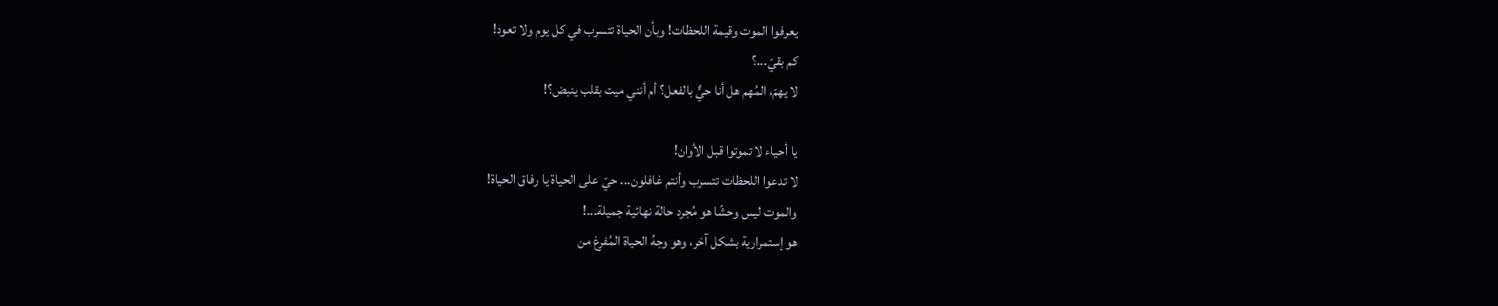يعرفوا الموت وقيمة اللحظات! وبأن الحياة تتسرب في كل يوم ولا تعود!
كم بقيّ...؟
لا يهمّ، المُهم هل أنا حيٌّ بالفعل؟ أم أنني ميت بقلب ينبض؟!

يا أحياء لا تموتوا قبل الأوان!
لا تدعوا اللحظات تتسرب وأنتم غافلون... حيّ على الحياة يا رفاق الحياة!
والموت ليس وحشًا هو مُجرد حالة نهائية جميلة...!
هو إستمرارية بشكل آخر، وهو وجهُ الحياة المُفرغ من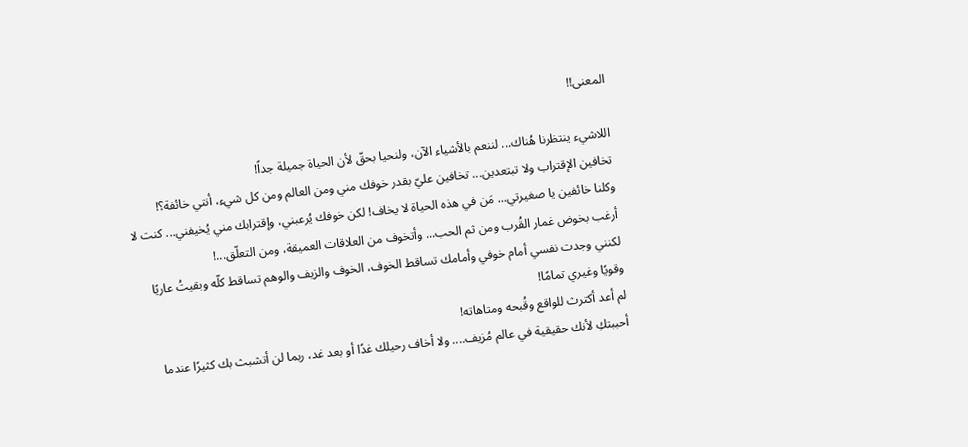المعنى!!

اللاشيء ينتظرنا هُناك... لننعم بالأشياء الآن، ولنحيا بحقّ لأن الحياة جميلة جداً!
تخافين الإقتراب ولا تبتعدين... تخافين عليّ بقدر خوفك مني ومن العالم ومن كل شيء، أنتي خائفة؟!
وكلنا خائفين يا صغيرتي... مَن في هذه الحياة لا يخاف! لكن خوفك يُرعبني، وإقترابك مني يُخيفني... كنت لا أرغب بخوض غمار القُرب ومن ثم الحب... وأتخوف من العلاقات العميقة، ومن التعلّق...!
لكنني وجدت نفسي أمام خوفي وأمامك تساقط الخوف، الخوف والزيف والوهم تساقط كلّه وبقيتُ عاريًا وقويًا وغيري تمامًا!
لم أعد أكترث للواقع وقُبحه ومتاهاته!
أحببتكِ لأنك حقيقية في عالم مُزيف.... ولا أخاف رحيلك غدًا أو بعد غد، ربما لن أتشبث بك كثيرًا عندما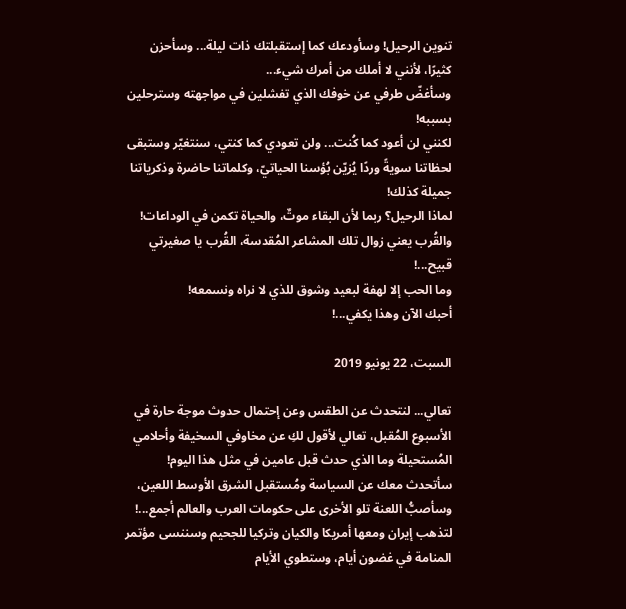تنوين الرحيل! وسأودعك كما إستقبلتك ذات ليلة... وسأحزن كثيرًا، لأنني لا أملك من أمرك شيء...
وسأغضّ طرفي عن خوفك الذي تفشلين في مواجهته وسترحلين بسببه!
لكنني لن أعود كما كُنت... ولن تعودي كما كنتي، سنتغيّر وستبقى لحظاتنا سويةً وردًا يُزيّن بُؤسنا الحياتيّ، وكلماتنا حاضرة وذكرياتنا جميلة كذلك!
لماذا الرحيل؟ ربما لأن البقاء موتٌ، والحياة تكمن في الوداعات!
والقُرب يعني زوال تلك المشاعر المُقدسة، القُرب يا صغيرتي قبيح...!
وما الحب إلا لهفة لبعيد وشوق للذي لا نراه ونسمعه!
أحبك الآن وهذا يكفي...!

السبت، 22 يونيو 2019

تعالي... لنتحدث عن الطقس وعن إحتمال حدوث موجة حارة في الأسبوع المُقبل، تعالي لأقول لكِ عن مخاوفي السخيفة وأحلامي المُستحيلة وما الذي حدث قبل عامين في مثل هذا اليوم!
سأتحدث معك عن السياسة ومُستقبل الشرق الأوسط اللعين، وسأصبُّ اللعنة تلو الأخرى على حكومات العرب والعالم أجمع...!
لتذهب إيران ومعها أمريكا والكيان وتركيا للجحيم وسننسى مؤتمر المنامة في غضون أيام، وستطوي الأيام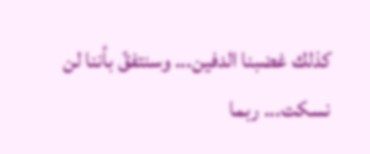كذلك غضبنا الدفين... وسنتفقّ بأننا لن نسكت... ربما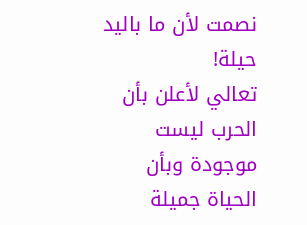نصمت لأن ما باليد حيلة!
تعالي لأعلن بأن الحرب ليست موجودة وبأن الحياة جميلة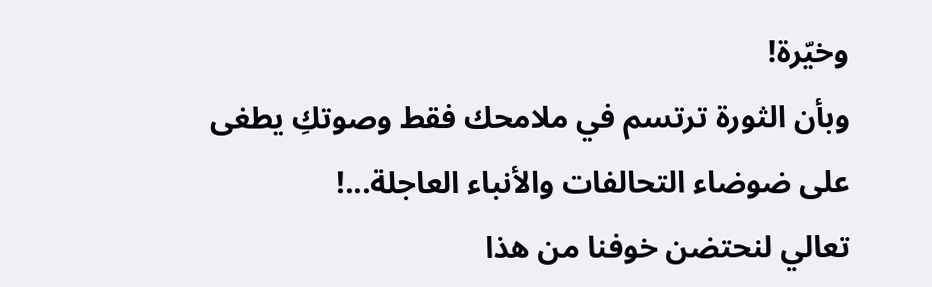وخيّرة!
وبأن الثورة ترتسم في ملامحك فقط وصوتكِ يطغى على ضوضاء التحالفات والأنباء العاجلة...!
تعالي لنحتضن خوفنا من هذا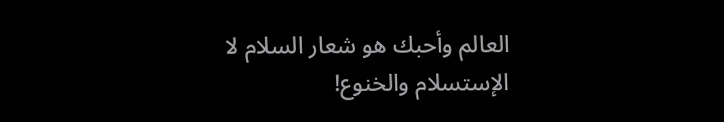العالم وأحبك هو شعار السلام لا الإستسلام والخنوع!